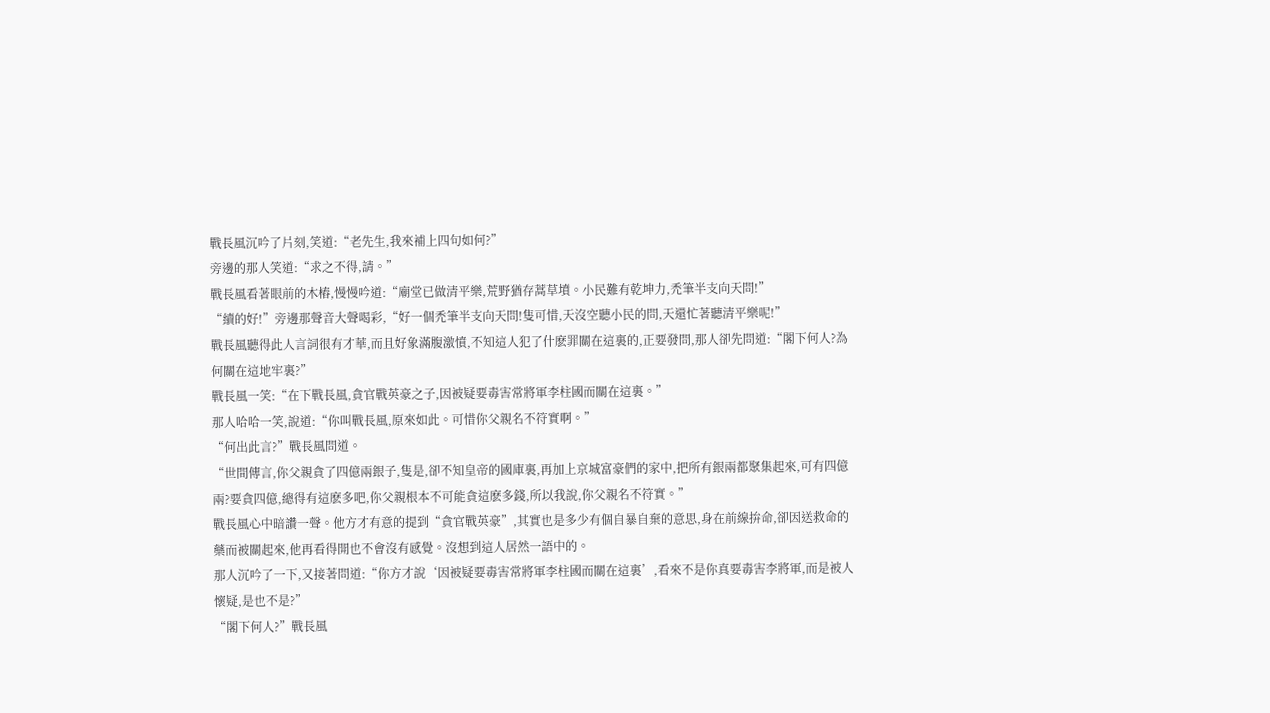戰長風沉吟了片刻,笑道:“老先生,我來補上四句如何?”
旁邊的那人笑道:“求之不得,請。”
戰長風看著眼前的木樁,慢慢吟道:“廟堂已做清平樂,荒野猶存蒿草墳。小民難有乾坤力,禿筆半支向天問!”
“續的好!”旁邊那聲音大聲喝彩,“好一個禿筆半支向天問!隻可惜,天沒空聽小民的問,天還忙著聽清平樂呢!”
戰長風聽得此人言詞很有才華,而且好象滿腹激憤,不知這人犯了什麽罪關在這裏的,正要發問,那人卻先問道:“閣下何人?為何關在這地牢裏?”
戰長風一笑:“在下戰長風,貪官戰英豪之子,因被疑要毒害常將軍李柱國而關在這裏。”
那人哈哈一笑,說道:“你叫戰長風,原來如此。可惜你父親名不符實啊。”
“何出此言?”戰長風問道。
“世間傳言,你父親貪了四億兩銀子,隻是,卻不知皇帝的國庫裏,再加上京城富豪們的家中,把所有銀兩都聚集起來,可有四億兩?要貪四億,總得有這麽多吧,你父親根本不可能貪這麽多錢,所以我說,你父親名不符實。”
戰長風心中暗讚一聲。他方才有意的提到“貪官戰英豪”,其實也是多少有個自暴自棄的意思,身在前線拚命,卻因送救命的藥而被關起來,他再看得開也不會沒有感覺。沒想到這人居然一語中的。
那人沉吟了一下,又接著問道:“你方才說‘因被疑要毒害常將軍李柱國而關在這裏’,看來不是你真要毒害李將軍,而是被人懷疑,是也不是?”
“閣下何人?”戰長風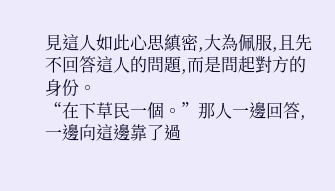見這人如此心思縝密,大為佩服,且先不回答這人的問題,而是問起對方的身份。
“在下草民一個。”那人一邊回答,一邊向這邊靠了過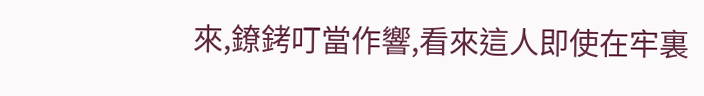來,鐐銬叮當作響,看來這人即使在牢裏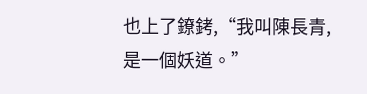也上了鐐銬,“我叫陳長青,是一個妖道。”